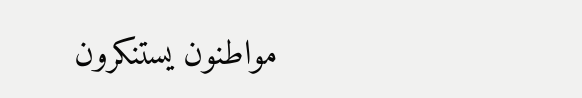مواطنون يستنكرون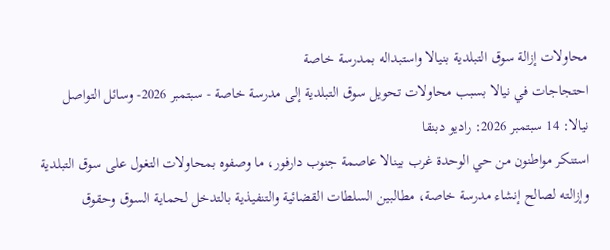محاولات إزالة سوق التبلدية بنيالا واستبداله بمدرسة خاصة
احتجاجات في نيالا بسبب محاولات تحويل سوق التبلدية إلى مدرسة خاصة - سبتمبر 2026- وسائل التواصل
نيالا: 14 سبتمبر 2026: راديو دبنقا
استنكر مواطنون من حي الوحدة غرب بينالا عاصمة جنوب دارفور، ما وصفوه بمحاولات التغول على سوق التبلدية وإزالته لصالح إنشاء مدرسة خاصة، مطالبين السلطات القضائية والتنفيذية بالتدخل لحماية السوق وحقوق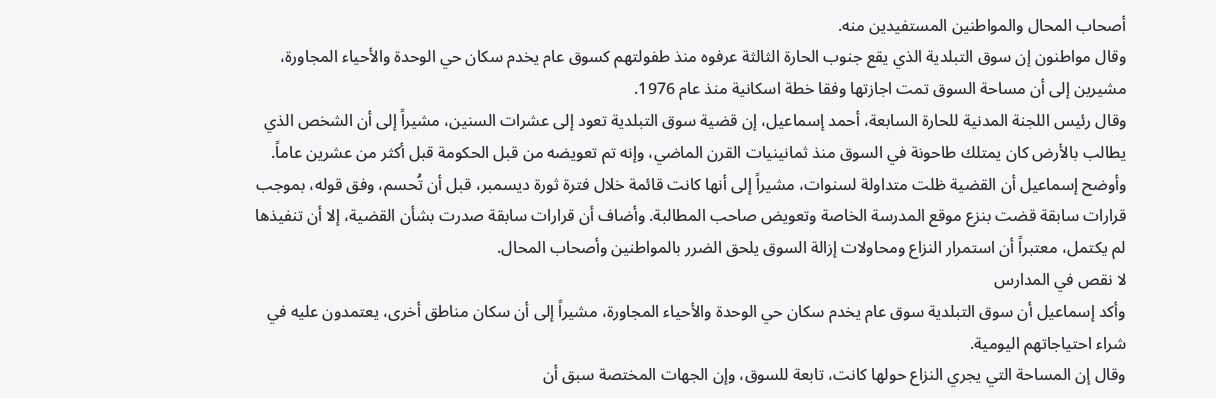أصحاب المحال والمواطنين المستفيدين منه.
وقال مواطنون إن سوق التبلدية الذي يقع جنوب الحارة الثالثة عرفوه منذ طفولتهم كسوق عام يخدم سكان حي الوحدة والأحياء المجاورة، مشيرين إلى أن مساحة السوق تمت اجازتها وفقا خطة اسكانية منذ عام 1976.
وقال رئيس اللجنة المدنية للحارة السابعة، أحمد إسماعيل، إن قضية سوق التبلدية تعود إلى عشرات السنين، مشيراً إلى أن الشخص الذي يطالب بالأرض كان يمتلك طاحونة في السوق منذ ثمانينيات القرن الماضي، وإنه تم تعويضه من قبل الحكومة قبل أكثر من عشرين عاماً.
وأوضح إسماعيل أن القضية ظلت متداولة لسنوات، مشيراً إلى أنها كانت قائمة خلال فترة ثورة ديسمبر، قبل أن تُحسم، وفق قوله، بموجب قرارات سابقة قضت بنزع موقع المدرسة الخاصة وتعويض صاحب المطالبة. وأضاف أن قرارات سابقة صدرت بشأن القضية، إلا أن تنفيذها لم يكتمل، معتبراً أن استمرار النزاع ومحاولات إزالة السوق يلحق الضرر بالمواطنين وأصحاب المحال.
لا نقص في المدارس
وأكد إسماعيل أن سوق التبلدية سوق عام يخدم سكان حي الوحدة والأحياء المجاورة، مشيراً إلى أن سكان مناطق أخرى، يعتمدون عليه في شراء احتياجاتهم اليومية.
وقال إن المساحة التي يجري النزاع حولها كانت، تابعة للسوق، وإن الجهات المختصة سبق أن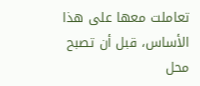تعاملت معها على هذا الأساس، قبل أن تصبح محل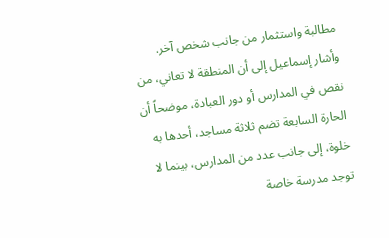مطالبة واستثمار من جانب شخص آخر.
وأشار إسماعيل إلى أن المنطقة لا تعاني، من نقص في المدارس أو دور العبادة، موضحاً أن الحارة السابعة تضم ثلاثة مساجد، أحدها به خلوة، إلى جانب عدد من المدارس، بينما لا توجد مدرسة خاصة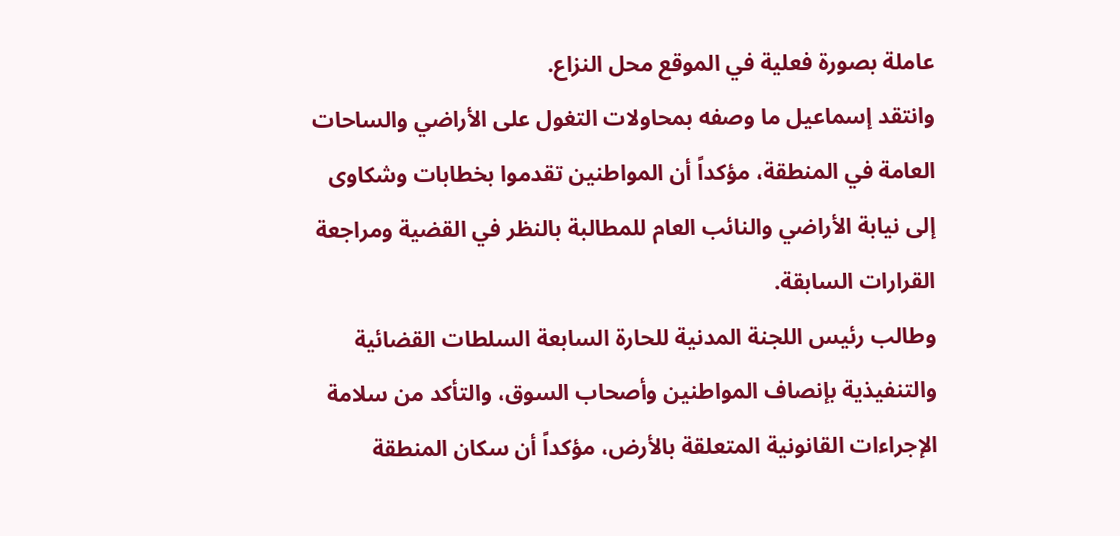عاملة بصورة فعلية في الموقع محل النزاع.
وانتقد إسماعيل ما وصفه بمحاولات التغول على الأراضي والساحات العامة في المنطقة، مؤكداً أن المواطنين تقدموا بخطابات وشكاوى إلى نيابة الأراضي والنائب العام للمطالبة بالنظر في القضية ومراجعة القرارات السابقة.
وطالب رئيس اللجنة المدنية للحارة السابعة السلطات القضائية والتنفيذية بإنصاف المواطنين وأصحاب السوق، والتأكد من سلامة الإجراءات القانونية المتعلقة بالأرض، مؤكداً أن سكان المنطقة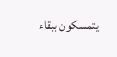يتمسكون ببقاء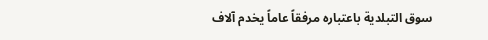سوق التبلدية باعتباره مرفقاً عاماً يخدم آلاف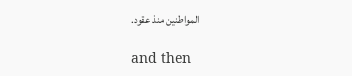المواطنين منذ عقود.

and then